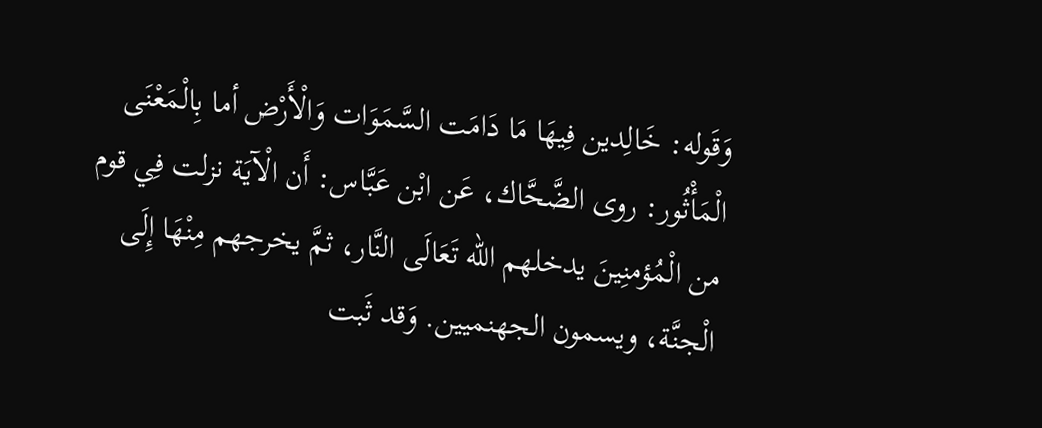وَقَوله: خَالِدين فِيهَا مَا دَامَت السَّمَوَات وَالْأَرْض أما بِالْمَعْنَى الْمَأْثُور: روى الضَّحَّاك، عَن ابْن عَبَّاس: أَن الْآيَة نزلت فِي قوم من الْمُؤمنِينَ يدخلهم الله تَعَالَى النَّار، ثمَّ يخرجهم مِنْهَا إِلَى الْجنَّة، ويسمون الجهنميين. وَقد ثَبت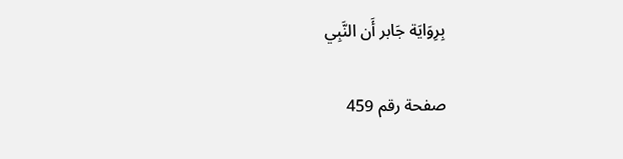بِرِوَايَة جَابر أَن النَّبِي

صفحة رقم 459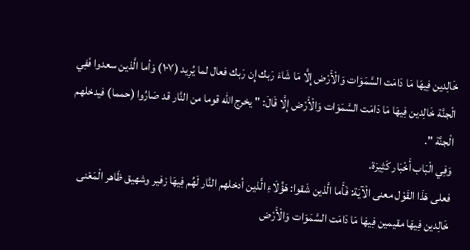خَالِدين فِيهَا مَا دَامَت السَّمَوَات وَالْأَرْض إِلَّا مَا شَاءَ رَبك إِن رَبك فعال لما يُرِيد (١٠٧) وَأما الَّذين سعدوا فَفِي الْجنَّة خَالِدين فِيهَا مَا دَامَت السَّمَوَات وَالْأَرْض إِلَّا قَالَ: " يخرج الله قوما من النَّار قد صَارُوا (حمما) فيدخلهم الْجنَّة ".
وَفِي الْبَاب أَخْبَار كَثِيرَة.
فعلى هَذَا القَوْل معنى الْآيَة: فَأَما الَّذين شَقوا: هَؤُلَاءِ الَّذين أدخلهم النَّار لَهُم فِيهَا زفير وشهيق ظَاهر الْمَعْنى خَالِدين فِيهَا مقيمين فِيهَا مَا دَامَت السَّمَوَات وَالْأَرْض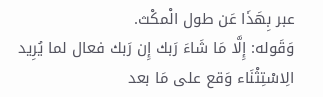عبر بِهَذَا عَن طول الْمكْث.
وَقَوله: إِلَّا مَا شَاءَ رَبك إِن رَبك فعال لما يُرِيد الِاسْتِثْنَاء وَقع على مَا بعد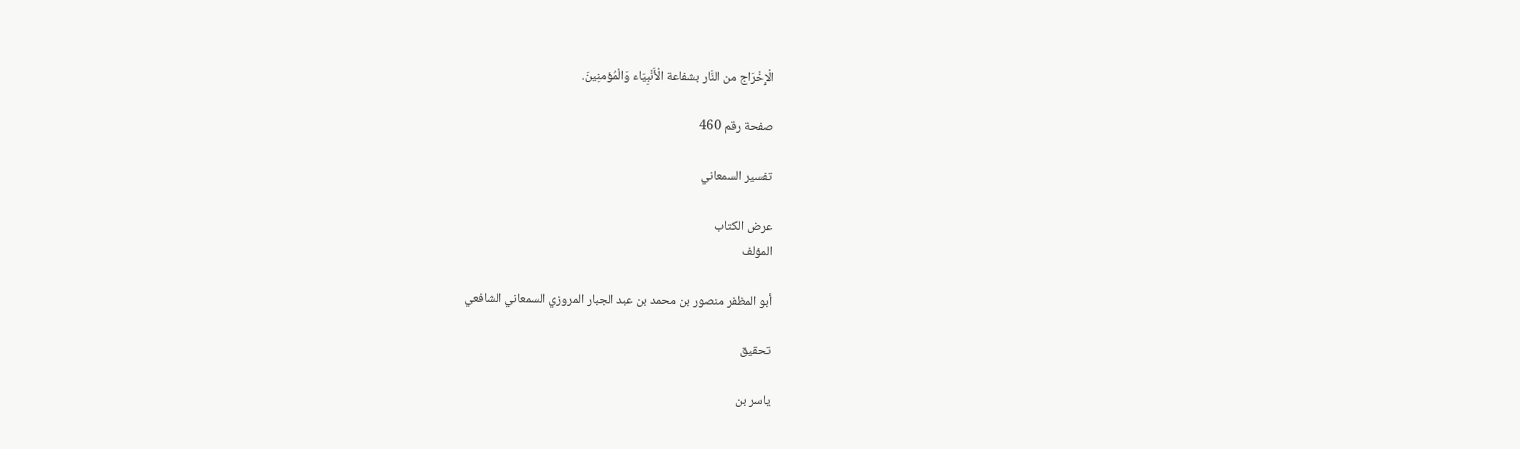الْإِخْرَاج من النَّار بشفاعة الْأَنْبِيَاء وَالْمُؤمنِينَ.

صفحة رقم 460

تفسير السمعاني

عرض الكتاب
المؤلف

أبو المظفر منصور بن محمد بن عبد الجبار المروزي السمعاني الشافعي

تحقيق

ياسر بن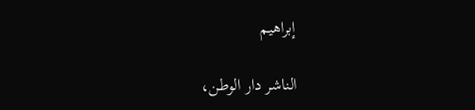إبراهيم

الناشر دار الوطن،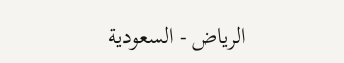الرياض - السعودية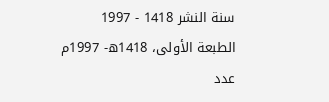سنة النشر 1418 - 1997
الطبعة الأولى، 1418ه- 1997م
عدد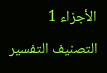الأجزاء 1
التصنيف التفسير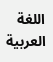اللغة العربية